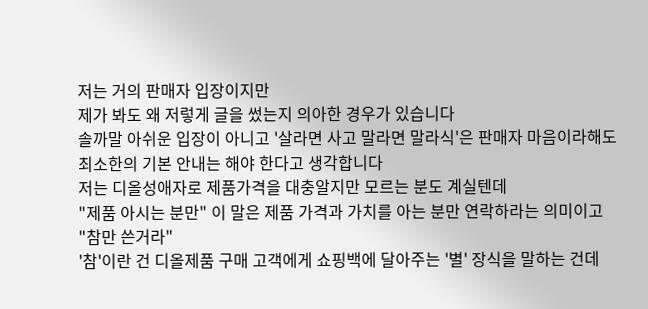저는 거의 판매자 입장이지만
제가 봐도 왜 저렇게 글을 썼는지 의아한 경우가 있습니다
솔까말 아쉬운 입장이 아니고 '살라면 사고 말라면 말라식'은 판매자 마음이라해도
최소한의 기본 안내는 해야 한다고 생각합니다
저는 디올성애자로 제품가격을 대충알지만 모르는 분도 계실텐데
"제품 아시는 분만" 이 말은 제품 가격과 가치를 아는 분만 연락하라는 의미이고
"참만 쓴거라"
'참'이란 건 디올제품 구매 고객에게 쇼핑백에 달아주는 '별' 장식을 말하는 건데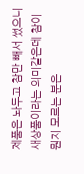제품은 놔두고 참만 빼서 썼으니 새상품이라는 의미같은데 참이 뭔지 모르는 분은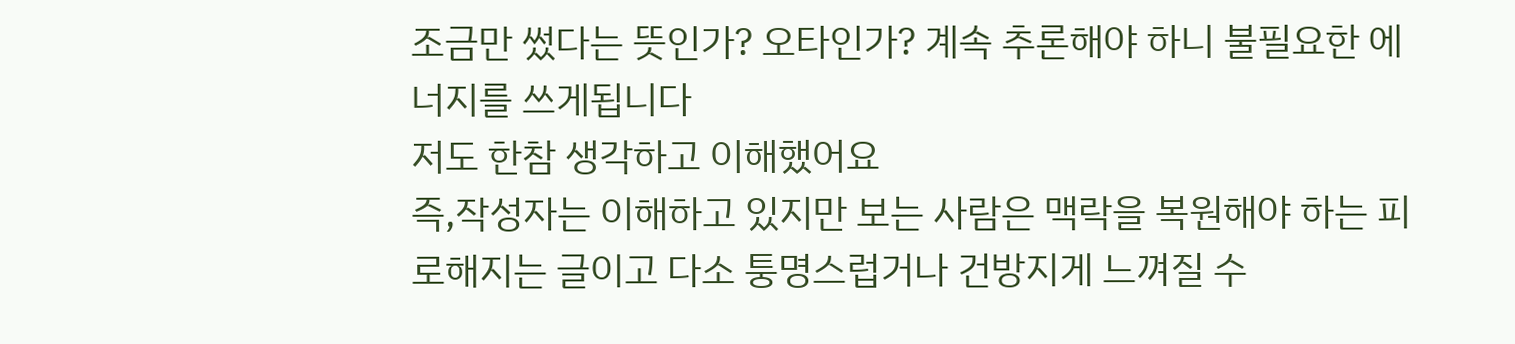조금만 썼다는 뜻인가? 오타인가? 계속 추론해야 하니 불필요한 에너지를 쓰게됩니다
저도 한참 생각하고 이해했어요
즉,작성자는 이해하고 있지만 보는 사람은 맥락을 복원해야 하는 피로해지는 글이고 다소 퉁명스럽거나 건방지게 느껴질 수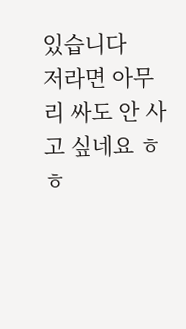있습니다
저라면 아무리 싸도 안 사고 싶네요 ㅎㅎ